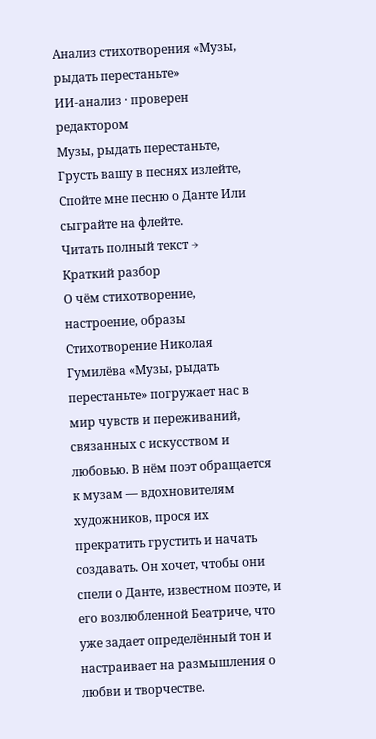Анализ стихотворения «Музы, рыдать перестаньте»
ИИ-анализ · проверен редактором
Музы, рыдать перестаньте, Грусть вашу в песнях излейте, Спойте мне песню о Данте Или сыграйте на флейте.
Читать полный текст →
Краткий разбор
О чём стихотворение, настроение, образы
Стихотворение Николая Гумилёва «Музы, рыдать перестаньте» погружает нас в мир чувств и переживаний, связанных с искусством и любовью. В нём поэт обращается к музам — вдохновителям художников, прося их прекратить грустить и начать создавать. Он хочет, чтобы они спели о Данте, известном поэте, и его возлюбленной Беатриче, что уже задает определённый тон и настраивает на размышления о любви и творчестве.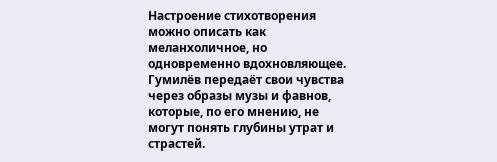Настроение стихотворения можно описать как меланхоличное, но одновременно вдохновляющее. Гумилёв передаёт свои чувства через образы музы и фавнов, которые, по его мнению, не могут понять глубины утрат и страстей.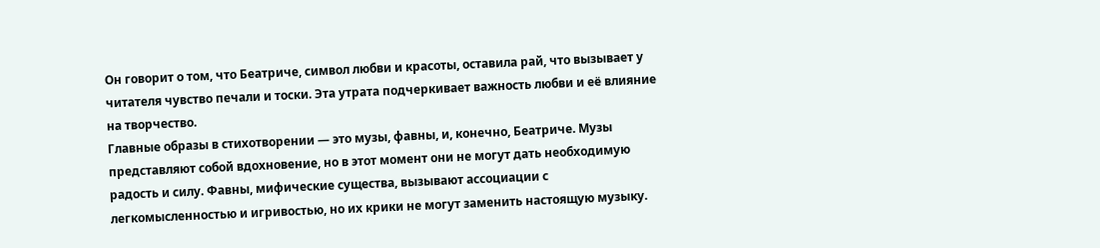Он говорит о том, что Беатриче, символ любви и красоты, оставила рай, что вызывает у читателя чувство печали и тоски. Эта утрата подчеркивает важность любви и её влияние на творчество.
Главные образы в стихотворении — это музы, фавны, и, конечно, Беатриче. Музы представляют собой вдохновение, но в этот момент они не могут дать необходимую радость и силу. Фавны, мифические существа, вызывают ассоциации с легкомысленностью и игривостью, но их крики не могут заменить настоящую музыку.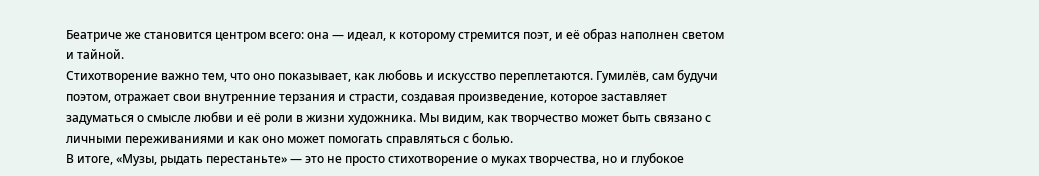Беатриче же становится центром всего: она — идеал, к которому стремится поэт, и её образ наполнен светом и тайной.
Стихотворение важно тем, что оно показывает, как любовь и искусство переплетаются. Гумилёв, сам будучи поэтом, отражает свои внутренние терзания и страсти, создавая произведение, которое заставляет задуматься о смысле любви и её роли в жизни художника. Мы видим, как творчество может быть связано с личными переживаниями и как оно может помогать справляться с болью.
В итоге, «Музы, рыдать перестаньте» — это не просто стихотворение о муках творчества, но и глубокое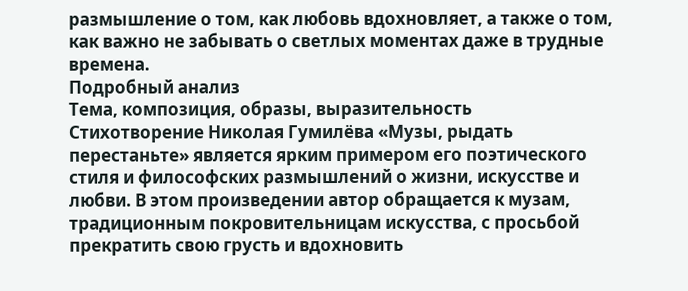размышление о том, как любовь вдохновляет, а также о том, как важно не забывать о светлых моментах даже в трудные времена.
Подробный анализ
Тема, композиция, образы, выразительность
Стихотворение Николая Гумилёва «Музы, рыдать перестаньте» является ярким примером его поэтического стиля и философских размышлений о жизни, искусстве и любви. В этом произведении автор обращается к музам, традиционным покровительницам искусства, с просьбой прекратить свою грусть и вдохновить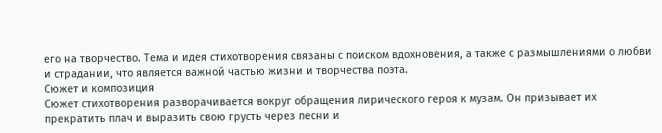его на творчество. Тема и идея стихотворения связаны с поиском вдохновения, а также с размышлениями о любви и страдании, что является важной частью жизни и творчества поэта.
Сюжет и композиция
Сюжет стихотворения разворачивается вокруг обращения лирического героя к музам. Он призывает их прекратить плач и выразить свою грусть через песни и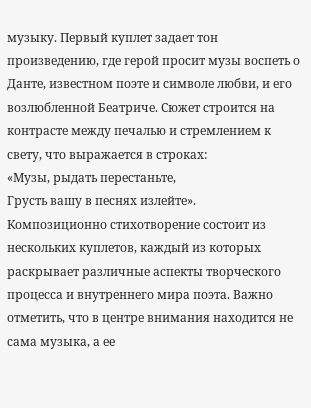музыку. Первый куплет задает тон произведению, где герой просит музы воспеть о Данте, известном поэте и символе любви, и его возлюбленной Беатриче. Сюжет строится на контрасте между печалью и стремлением к свету, что выражается в строках:
«Музы, рыдать перестаньте,
Грусть вашу в песнях излейте».
Композиционно стихотворение состоит из нескольких куплетов, каждый из которых раскрывает различные аспекты творческого процесса и внутреннего мира поэта. Важно отметить, что в центре внимания находится не сама музыка, а ее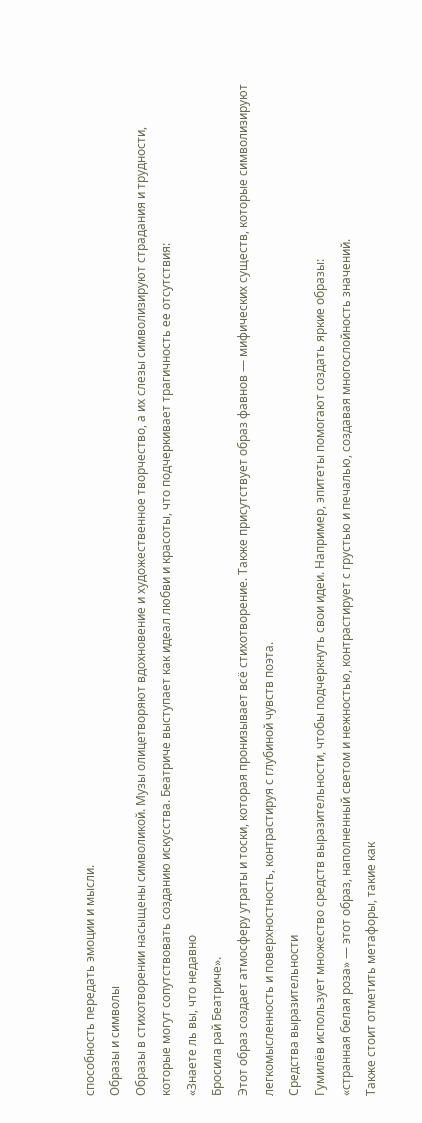способность передать эмоции и мысли.
Образы и символы
Образы в стихотворении насыщены символикой. Музы олицетворяют вдохновение и художественное творчество, а их слезы символизируют страдания и трудности, которые могут сопутствовать созданию искусства. Беатриче выступает как идеал любви и красоты, что подчеркивает трагичность ее отсутствия:
«Знаете ль вы, что недавно
Бросила рай Беатриче».
Этот образ создает атмосферу утраты и тоски, которая пронизывает всё стихотворение. Также присутствует образ фавнов — мифических существ, которые символизируют легкомысленность и поверхностность, контрастируя с глубиной чувств поэта.
Средства выразительности
Гумилёв использует множество средств выразительности, чтобы подчеркнуть свои идеи. Например, эпитеты помогают создать яркие образы:
«странная белая роза» — этот образ, наполненный светом и нежностью, контрастирует с грустью и печалью, создавая многослойность значений.
Также стоит отметить метафоры, такие как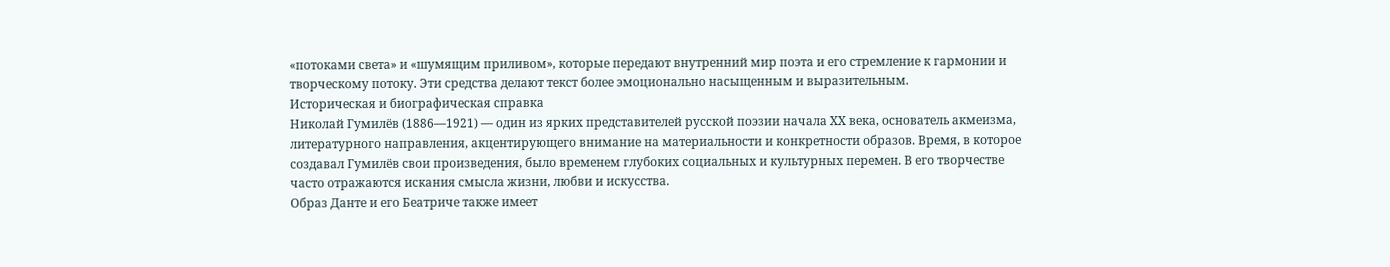«потоками света» и «шумящим приливом», которые передают внутренний мир поэта и его стремление к гармонии и творческому потоку. Эти средства делают текст более эмоционально насыщенным и выразительным.
Историческая и биографическая справка
Николай Гумилёв (1886—1921) — один из ярких представителей русской поэзии начала XX века, основатель акмеизма, литературного направления, акцентирующего внимание на материальности и конкретности образов. Время, в которое создавал Гумилёв свои произведения, было временем глубоких социальных и культурных перемен. В его творчестве часто отражаются искания смысла жизни, любви и искусства.
Образ Данте и его Беатриче также имеет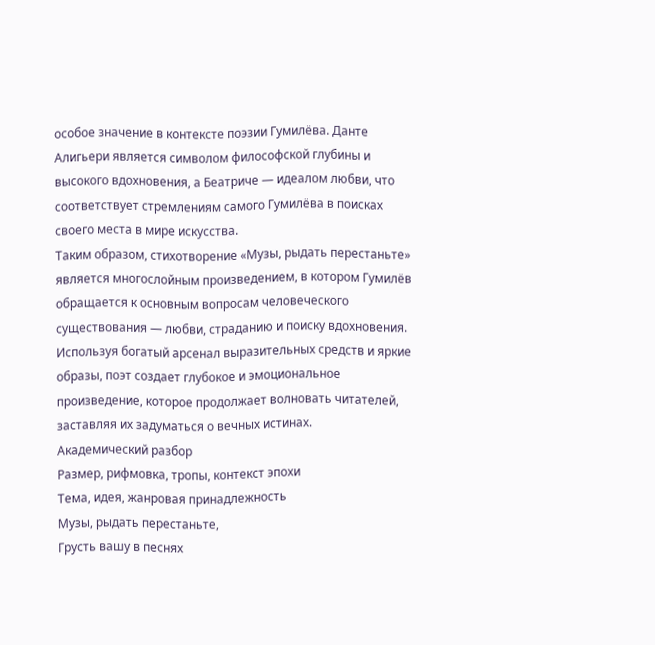особое значение в контексте поэзии Гумилёва. Данте Алигьери является символом философской глубины и высокого вдохновения, а Беатриче — идеалом любви, что соответствует стремлениям самого Гумилёва в поисках своего места в мире искусства.
Таким образом, стихотворение «Музы, рыдать перестаньте» является многослойным произведением, в котором Гумилёв обращается к основным вопросам человеческого существования — любви, страданию и поиску вдохновения. Используя богатый арсенал выразительных средств и яркие образы, поэт создает глубокое и эмоциональное произведение, которое продолжает волновать читателей, заставляя их задуматься о вечных истинах.
Академический разбор
Размер, рифмовка, тропы, контекст эпохи
Тема, идея, жанровая принадлежность
Музы, рыдать перестаньте,
Грусть вашу в песнях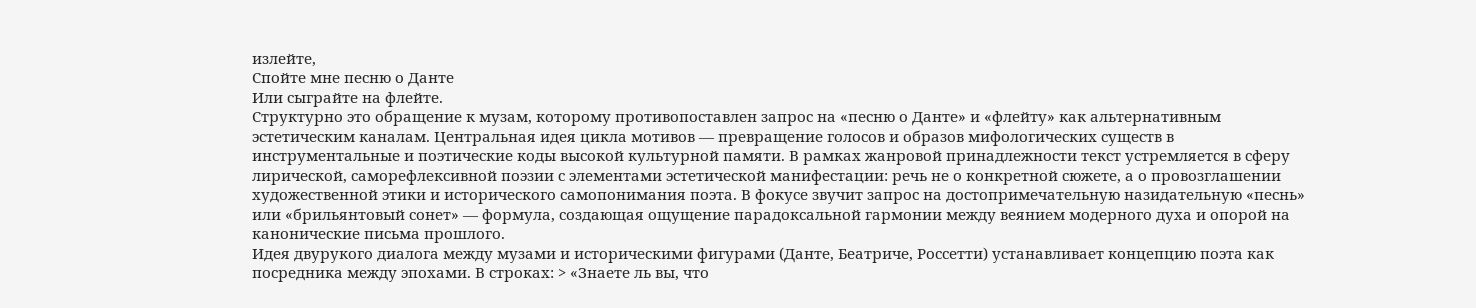излейте,
Спойте мне песню о Данте
Или сыграйте на флейте.
Структурно это обращение к музам, которому противопоставлен запрос на «песню о Данте» и «флейту» как альтернативным эстетическим каналам. Центральная идея цикла мотивов — превращение голосов и образов мифологических существ в инструментальные и поэтические коды высокой культурной памяти. В рамках жанровой принадлежности текст устремляется в сферу лирической, саморефлексивной поэзии с элементами эстетической манифестации: речь не о конкретной сюжете, а о провозглашении художественной этики и исторического самопонимания поэта. В фокусе звучит запрос на достопримечательную назидательную «песнь» или «брильянтовый сонет» — формула, создающая ощущение парадоксальной гармонии между веянием модерного духа и опорой на канонические письма прошлого.
Идея двурукого диалога между музами и историческими фигурами (Данте, Беатриче, Россетти) устанавливает концепцию поэта как посредника между эпохами. В строках: > «Знаете ль вы, что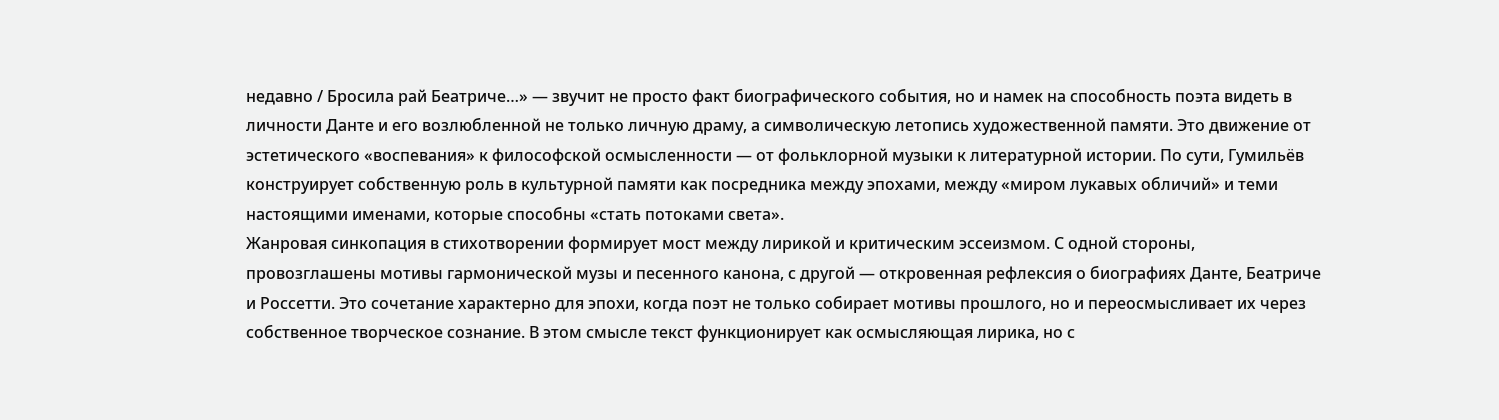недавно / Бросила рай Беатриче…» — звучит не просто факт биографического события, но и намек на способность поэта видеть в личности Данте и его возлюбленной не только личную драму, а символическую летопись художественной памяти. Это движение от эстетического «воспевания» к философской осмысленности — от фольклорной музыки к литературной истории. По сути, Гумильёв конструирует собственную роль в культурной памяти как посредника между эпохами, между «миром лукавых обличий» и теми настоящими именами, которые способны «стать потоками света».
Жанровая синкопация в стихотворении формирует мост между лирикой и критическим эссеизмом. С одной стороны, провозглашены мотивы гармонической музы и песенного канона, с другой — откровенная рефлексия о биографиях Данте, Беатриче и Россетти. Это сочетание характерно для эпохи, когда поэт не только собирает мотивы прошлого, но и переосмысливает их через собственное творческое сознание. В этом смысле текст функционирует как осмысляющая лирика, но с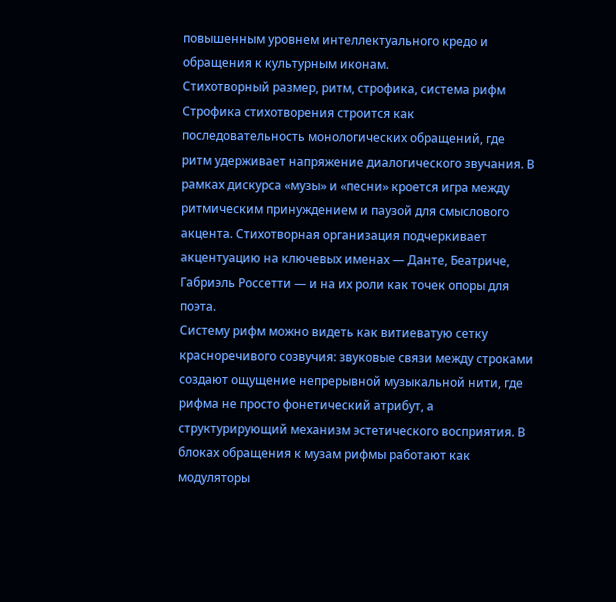повышенным уровнем интеллектуального кредо и обращения к культурным иконам.
Стихотворный размер, ритм, строфика, система рифм
Строфика стихотворения строится как последовательность монологических обращений, где ритм удерживает напряжение диалогического звучания. В рамках дискурса «музы» и «песни» кроется игра между ритмическим принуждением и паузой для смыслового акцента. Стихотворная организация подчеркивает акцентуацию на ключевых именах — Данте, Беатриче, Габриэль Россетти — и на их роли как точек опоры для поэта.
Систему рифм можно видеть как витиеватую сетку красноречивого созвучия: звуковые связи между строками создают ощущение непрерывной музыкальной нити, где рифма не просто фонетический атрибут, а структурирующий механизм эстетического восприятия. В блоках обращения к музам рифмы работают как модуляторы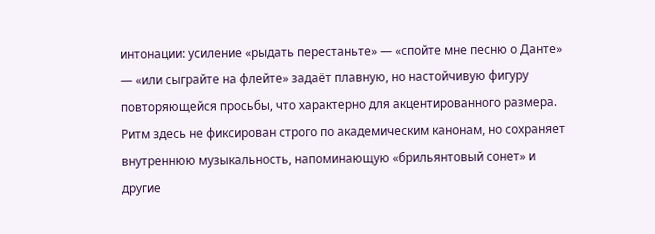интонации: усиление «рыдать перестаньте» — «спойте мне песню о Данте» — «или сыграйте на флейте» задаёт плавную, но настойчивую фигуру повторяющейся просьбы, что характерно для акцентированного размера.
Ритм здесь не фиксирован строго по академическим канонам, но сохраняет внутреннюю музыкальность, напоминающую «брильянтовый сонет» и другие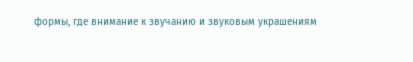формы, где внимание к звучанию и звуковым украшениям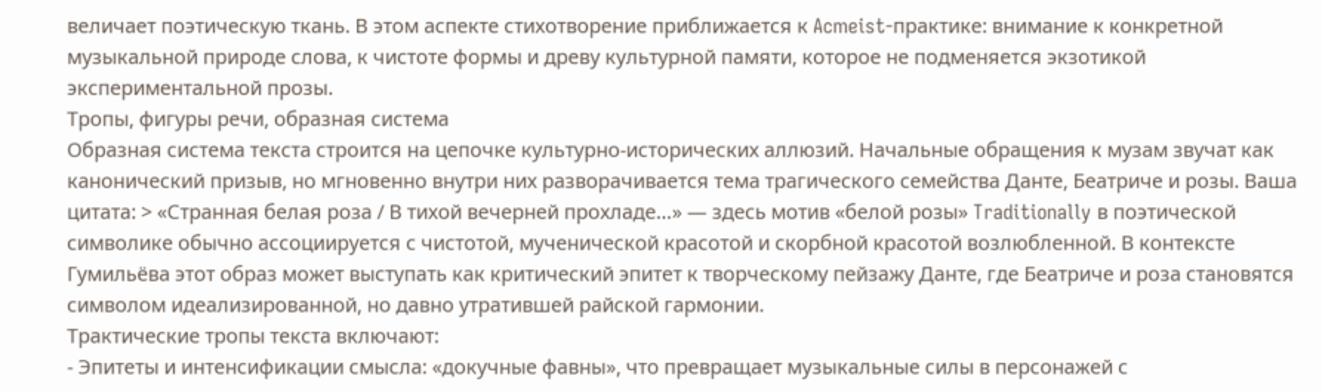величает поэтическую ткань. В этом аспекте стихотворение приближается к Acmeist-практике: внимание к конкретной музыкальной природе слова, к чистоте формы и древу культурной памяти, которое не подменяется экзотикой экспериментальной прозы.
Тропы, фигуры речи, образная система
Образная система текста строится на цепочке культурно-исторических аллюзий. Начальные обращения к музам звучат как канонический призыв, но мгновенно внутри них разворачивается тема трагического семейства Данте, Беатриче и розы. Ваша цитата: > «Странная белая роза / В тихой вечерней прохладе…» — здесь мотив «белой розы» Traditionally в поэтической символике обычно ассоциируется с чистотой, мученической красотой и скорбной красотой возлюбленной. В контексте Гумильёва этот образ может выступать как критический эпитет к творческому пейзажу Данте, где Беатриче и роза становятся символом идеализированной, но давно утратившей райской гармонии.
Трактические тропы текста включают:
- Эпитеты и интенсификации смысла: «докучные фавны», что превращает музыкальные силы в персонажей с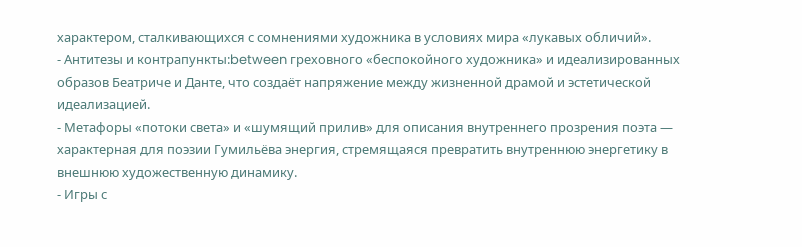характером, сталкивающихся с сомнениями художника в условиях мира «лукавых обличий».
- Антитезы и контрапункты:between греховного «беспокойного художника» и идеализированных образов Беатриче и Данте, что создаёт напряжение между жизненной драмой и эстетической идеализацией.
- Метафоры «потоки света» и «шумящий прилив» для описания внутреннего прозрения поэта — характерная для поэзии Гумильёва энергия, стремящаяся превратить внутреннюю энергетику в внешнюю художественную динамику.
- Игры с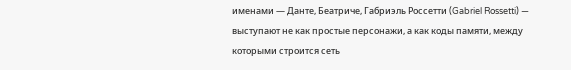именами — Данте, Беатриче, Габриэль Россетти (Gabriel Rossetti) — выступают не как простые персонажи, а как коды памяти, между которыми строится сеть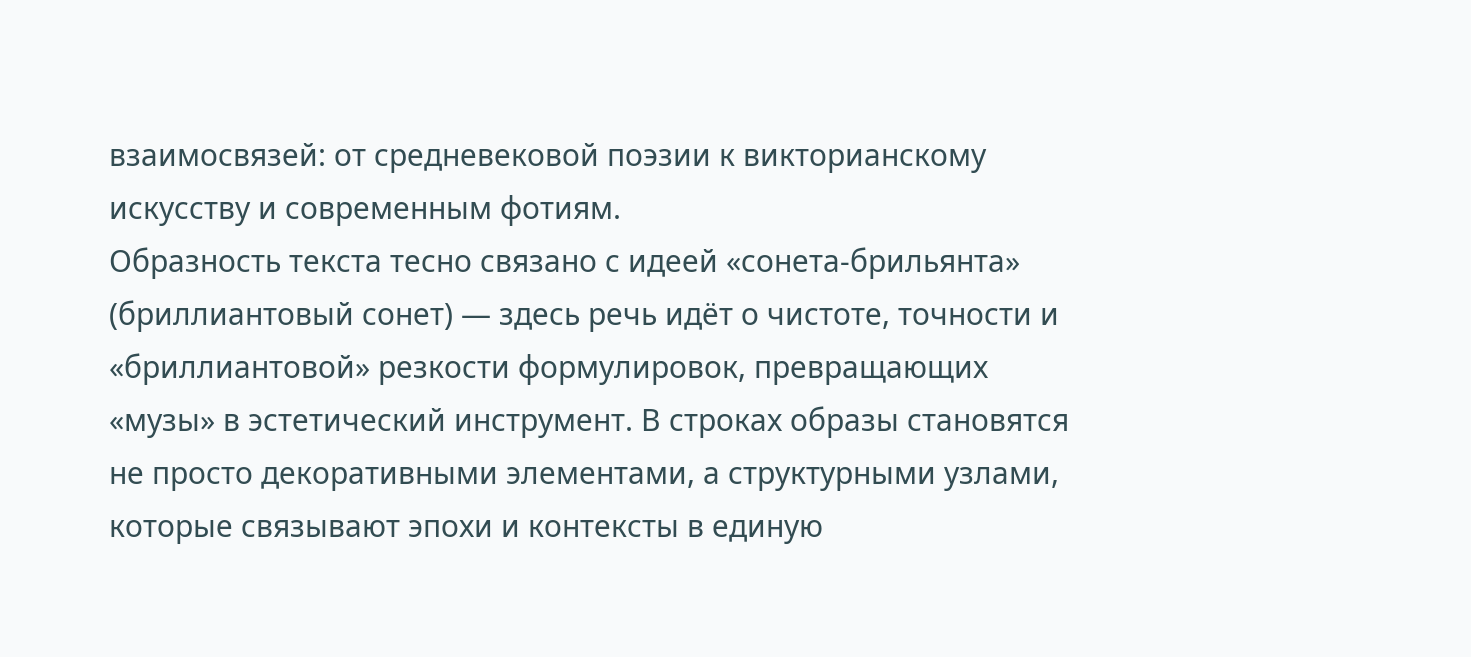взаимосвязей: от средневековой поэзии к викторианскому искусству и современным фотиям.
Образность текста тесно связано с идеей «сонета-брильянта» (бриллиантовый сонет) — здесь речь идёт о чистоте, точности и «бриллиантовой» резкости формулировок, превращающих «музы» в эстетический инструмент. В строках образы становятся не просто декоративными элементами, а структурными узлами, которые связывают эпохи и контексты в единую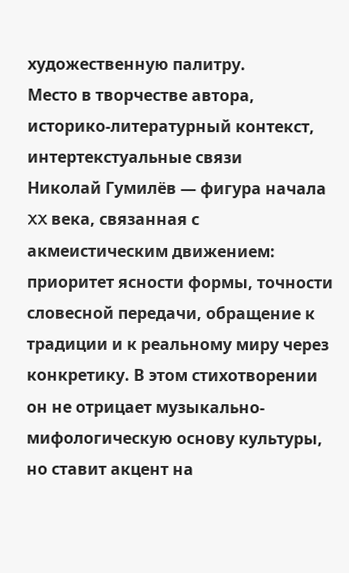художественную палитру.
Место в творчестве автора, историко-литературный контекст, интертекстуальные связи
Николай Гумилёв — фигура начала XX века, связанная с акмеистическим движением: приоритет ясности формы, точности словесной передачи, обращение к традиции и к реальному миру через конкретику. В этом стихотворении он не отрицает музыкально-мифологическую основу культуры, но ставит акцент на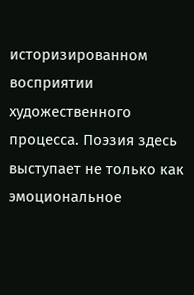историзированном восприятии художественного процесса. Поэзия здесь выступает не только как эмоциональное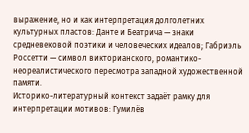выражение, но и как интерпретация долголетних культурных пластов: Данте и Беатрича — знаки средневековой поэтики и человеческих идеалов; Габриэль Россетти — символ викторианского, романтико-неореалистического пересмотра западной художественной памяти.
Историко-литературный контекст задаёт рамку для интерпретации мотивов: Гумилёв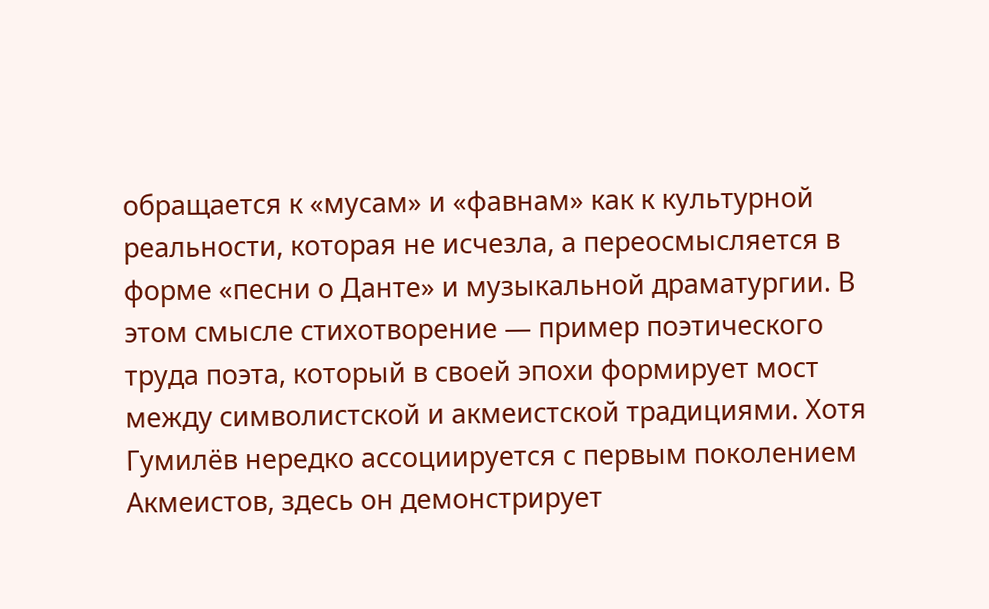обращается к «мусам» и «фавнам» как к культурной реальности, которая не исчезла, а переосмысляется в форме «песни о Данте» и музыкальной драматургии. В этом смысле стихотворение — пример поэтического труда поэта, который в своей эпохи формирует мост между символистской и акмеистской традициями. Хотя Гумилёв нередко ассоциируется с первым поколением Акмеистов, здесь он демонстрирует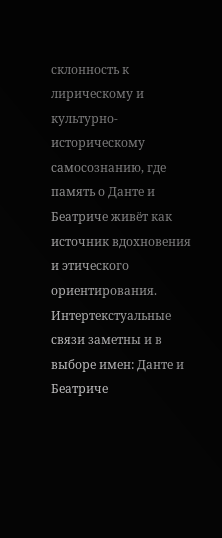склонность к лирическому и культурно-историческому самосознанию, где память о Данте и Беатриче живёт как источник вдохновения и этического ориентирования.
Интертекстуальные связи заметны и в выборе имен: Данте и Беатриче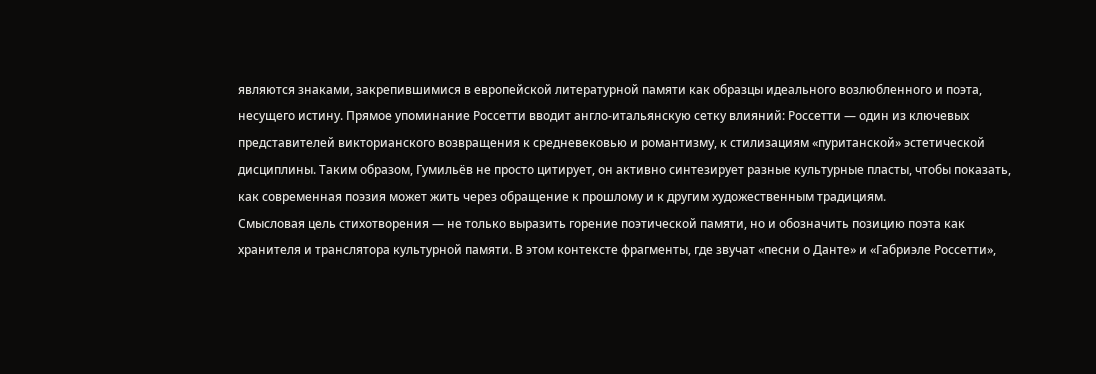являются знаками, закрепившимися в европейской литературной памяти как образцы идеального возлюбленного и поэта, несущего истину. Прямое упоминание Россетти вводит англо-итальянскую сетку влияний: Россетти — один из ключевых представителей викторианского возвращения к средневековью и романтизму, к стилизациям «пуританской» эстетической дисциплины. Таким образом, Гумильёв не просто цитирует, он активно синтезирует разные культурные пласты, чтобы показать, как современная поэзия может жить через обращение к прошлому и к другим художественным традициям.
Смысловая цель стихотворения — не только выразить горение поэтической памяти, но и обозначить позицию поэта как хранителя и транслятора культурной памяти. В этом контексте фрагменты, где звучат «песни о Данте» и «Габриэле Россетти»,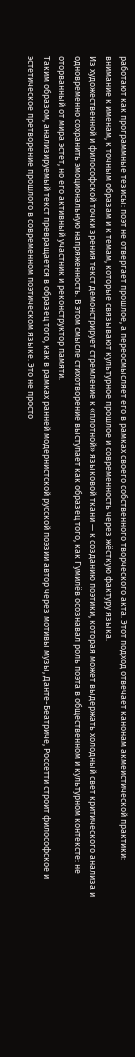работают как программные тезисы: поэт не отвергает прошлое, а переосмысляет его в рамках своего собственного творческого акта. Этот подход отвечает канонам акмеистической практики: внимание к именам, к точным образам и к темам, которые связывают культурное прошлое и современность через жёсткую фактуру языка.
Из художественной и философской точки зрения текст демонстрирует стремление к «плотной» языковой ткани — к созданию поэтики, которая может выдержать холодный свет критического анализа и одновременно сохранить эмоциональную напряженность. В этом смысле стихотворение выступает как образец того, как Гумилёв осознавал роль поэта в общественном и культурном контексте: не оторванный от мира эстет, но его активный участник и реконструктор памяти.
Таким образом, анализируемый текст превращается в образец того, как в рамках ранней модернистской русской поэзии автор через мотивы музы, Данте-Беатриче, Россетти строит философское и эстетическое претворение прошлого в современном поэтическом языке. Это не просто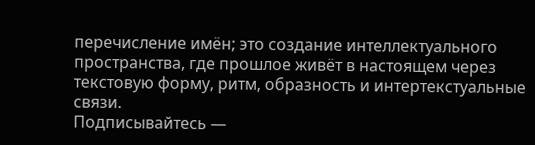перечисление имён; это создание интеллектуального пространства, где прошлое живёт в настоящем через текстовую форму, ритм, образность и интертекстуальные связи.
Подписывайтесь —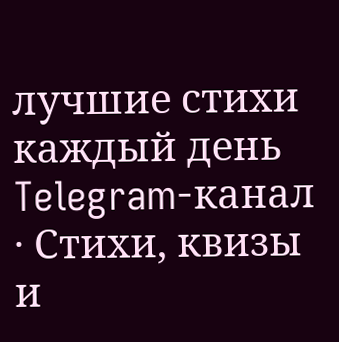лучшие стихи каждый день
Telegram-канал · Стихи, квизы и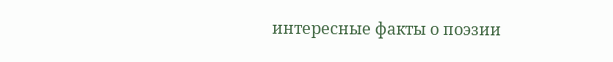интересные факты о поэзии